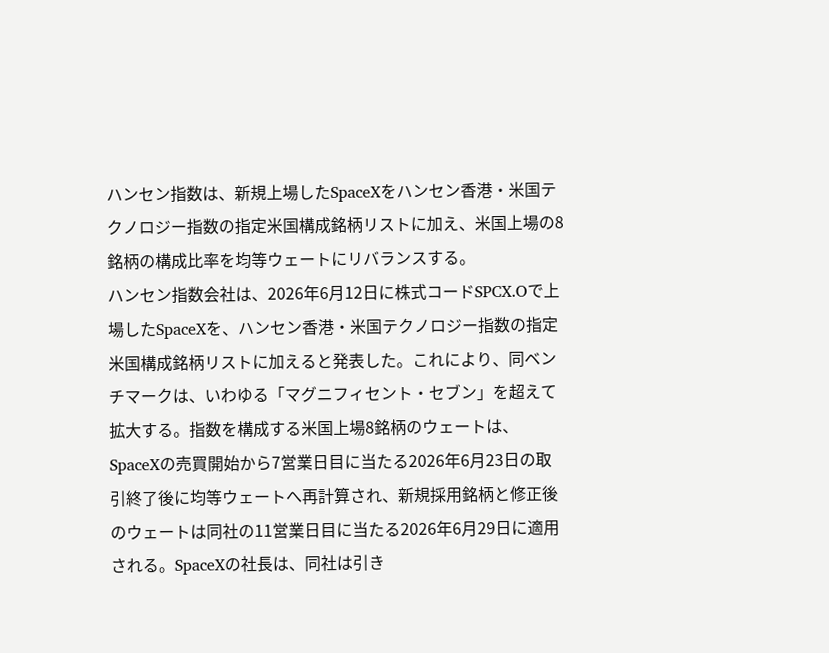ハンセン指数は、新規上場したSpaceXをハンセン香港・米国テクノロジー指数の指定米国構成銘柄リストに加え、米国上場の8銘柄の構成比率を均等ウェートにリバランスする。
ハンセン指数会社は、2026年6月12日に株式コードSPCX.Oで上場したSpaceXを、ハンセン香港・米国テクノロジー指数の指定米国構成銘柄リストに加えると発表した。これにより、同ベンチマークは、いわゆる「マグニフィセント・セブン」を超えて拡大する。指数を構成する米国上場8銘柄のウェートは、SpaceXの売買開始から7営業日目に当たる2026年6月23日の取引終了後に均等ウェートへ再計算され、新規採用銘柄と修正後のウェートは同社の11営業日目に当たる2026年6月29日に適用される。SpaceXの社長は、同社は引き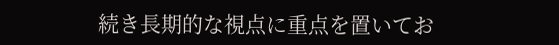続き長期的な視点に重点を置いてお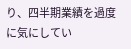り、四半期業績を過度に気にしてい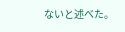ないと述べた。